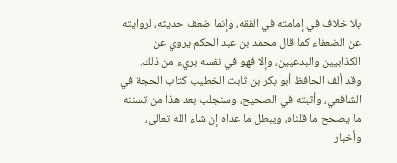بلا خلاف في إمامته في الفقه، وإنما ضعف حديثه، لروايته عن الضعفاء كما قال محمد بن عبد الحكم يروي عن الكذابيين والبدعيين، وإلا فهو في نفسه بريء من ذلك.
وقد ألف الحافظ أبو بكر بن ثابت الخطيب كتاب الحجة في الشافعي، وأثبته في الصحيح، وسنجلب بعد هذا من تسننه ما يصحح ما قلناه، ويبطل ما عداه إن شاء الله تعالى، وأخبار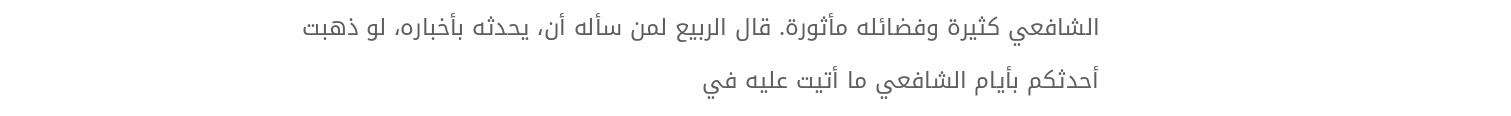الشافعي كثيرة وفضائله مأثورة. قال الربيع لمن سأله أن، يحدثه بأخباره، لو ذهبت أحدثكم بأيام الشافعي ما أتيت عليه في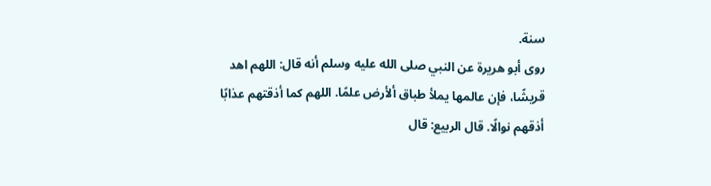سنة.
روى أبو هريرة عن النبي صلى الله عليه وسلم أنه قال: اللهم اهد قريشًا، فإن عالمها يملأ طباق ألأرض علمًا. اللهم كما أذقتهم عذابًا أذقهم نوالًا. قال الربيع: قال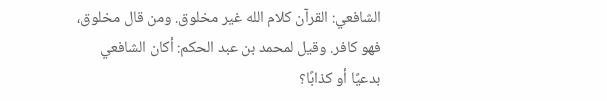الشافعي: القرآن كلام الله غير مخلوق. ومن قال مخلوق، فهو كافر. وقيل لمحمد بن عبد الحكم: أكان الشافعي بدعيًا أو كذابًا؟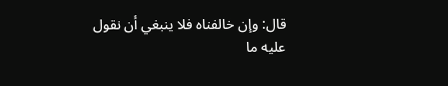قال: وإن خالفناه فلا ينبغي أن نقول عليه ما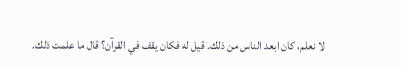لا نعلم، كان ابعد الناس من ذلك. قيل له فكان يقف في القرآن؟ قال ما علمت ذلك.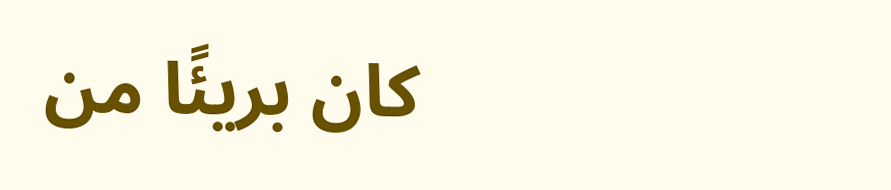كان بريئًا من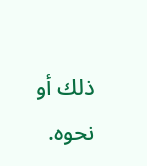ذلك أو نحوه.